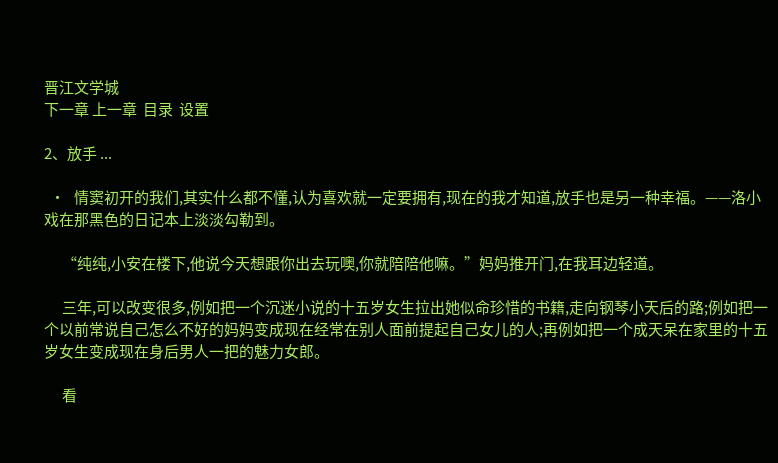晋江文学城
下一章 上一章  目录  设置

2、放手 ...

  •   情窦初开的我们,其实什么都不懂,认为喜欢就一定要拥有,现在的我才知道,放手也是另一种幸福。——洛小戏在那黑色的日记本上淡淡勾勒到。

      “纯纯,小安在楼下,他说今天想跟你出去玩噢,你就陪陪他嘛。”妈妈推开门,在我耳边轻道。

      三年,可以改变很多,例如把一个沉迷小说的十五岁女生拉出她似命珍惜的书籍,走向钢琴小天后的路;例如把一个以前常说自己怎么不好的妈妈变成现在经常在别人面前提起自己女儿的人;再例如把一个成天呆在家里的十五岁女生变成现在身后男人一把的魅力女郎。

      看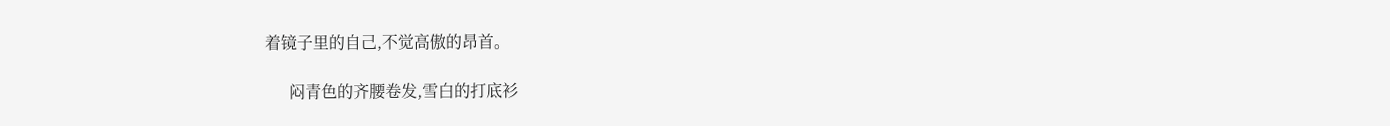着镜子里的自己,不觉高傲的昂首。

      闷青色的齐腰卷发,雪白的打底衫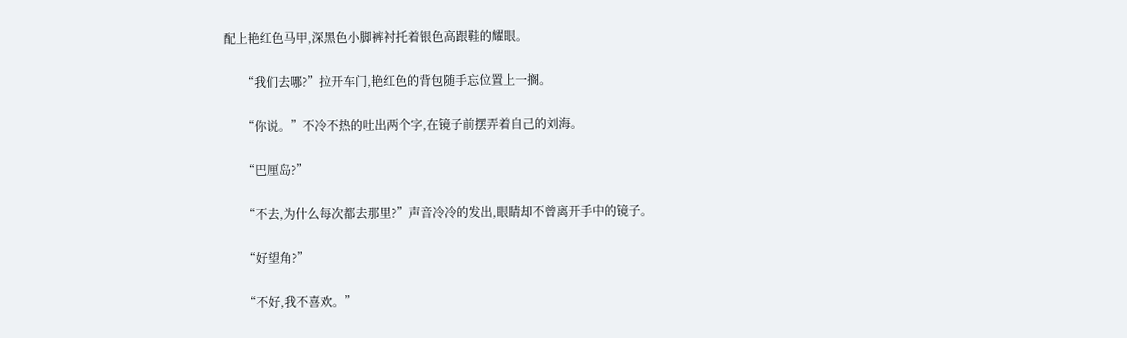配上艳红色马甲,深黑色小脚裤衬托着银色高跟鞋的耀眼。

      “我们去哪?”拉开车门,艳红色的背包随手忘位置上一搁。

      “你说。”不冷不热的吐出两个字,在镜子前摆弄着自己的刘海。

      “巴厘岛?”

      “不去,为什么每次都去那里?”声音冷冷的发出,眼睛却不曾离开手中的镜子。

      “好望角?”

      “不好,我不喜欢。”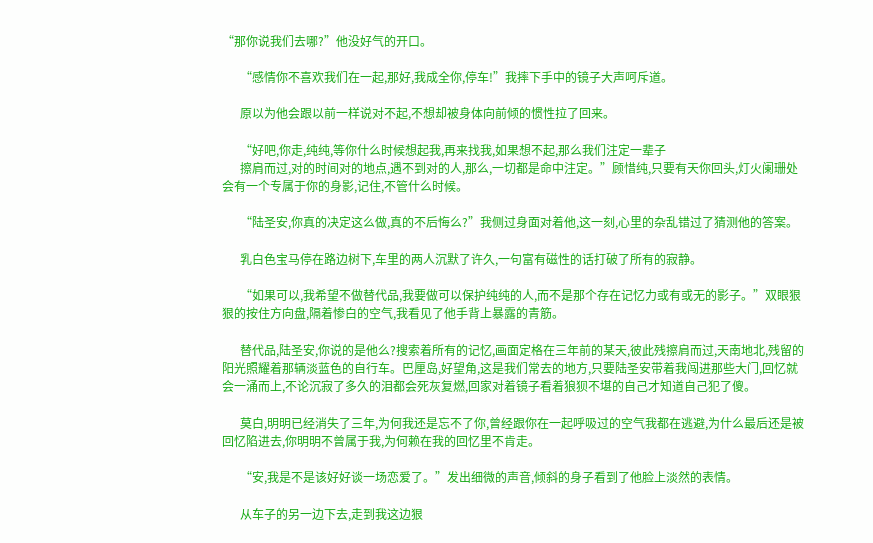“那你说我们去哪?”他没好气的开口。

      “感情你不喜欢我们在一起,那好,我成全你,停车!”我摔下手中的镜子大声呵斥道。

      原以为他会跟以前一样说对不起,不想却被身体向前倾的惯性拉了回来。

      “好吧,你走,纯纯,等你什么时候想起我,再来找我,如果想不起,那么我们注定一辈子
      擦肩而过,对的时间对的地点,遇不到对的人,那么,一切都是命中注定。”顾惜纯,只要有天你回头,灯火阑珊处会有一个专属于你的身影,记住,不管什么时候。

      “陆圣安,你真的决定这么做,真的不后悔么?”我侧过身面对着他,这一刻,心里的杂乱错过了猜测他的答案。

      乳白色宝马停在路边树下,车里的两人沉默了许久,一句富有磁性的话打破了所有的寂静。

      “如果可以,我希望不做替代品,我要做可以保护纯纯的人,而不是那个存在记忆力或有或无的影子。”双眼狠狠的按住方向盘,隔着惨白的空气,我看见了他手背上暴露的青筋。

      替代品,陆圣安,你说的是他么?搜索着所有的记忆,画面定格在三年前的某天,彼此残擦肩而过,天南地北,残留的阳光照耀着那辆淡蓝色的自行车。巴厘岛,好望角,这是我们常去的地方,只要陆圣安带着我闯进那些大门,回忆就会一涌而上,不论沉寂了多久的泪都会死灰复燃,回家对着镜子看着狼狈不堪的自己才知道自己犯了傻。

      莫白,明明已经消失了三年,为何我还是忘不了你,曾经跟你在一起呼吸过的空气我都在逃避,为什么最后还是被回忆陷进去,你明明不曾属于我,为何赖在我的回忆里不肯走。

      “安,我是不是该好好谈一场恋爱了。”发出细微的声音,倾斜的身子看到了他脸上淡然的表情。

      从车子的另一边下去,走到我这边狠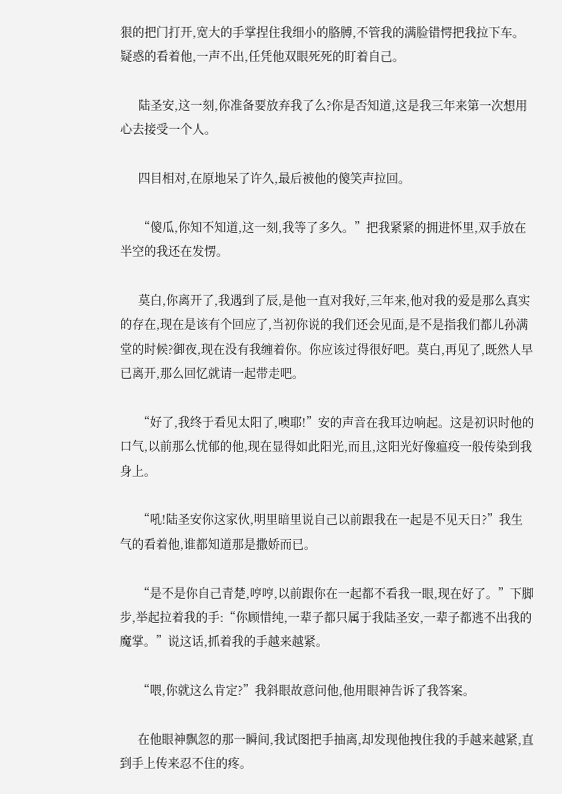狠的把门打开,宽大的手掌捏住我细小的胳膊,不管我的满脸错愕把我拉下车。疑惑的看着他,一声不出,任凭他双眼死死的盯着自己。

      陆圣安,这一刻,你准备要放弃我了么?你是否知道,这是我三年来第一次想用心去接受一个人。

      四目相对,在原地呆了许久,最后被他的傻笑声拉回。

      “傻瓜,你知不知道,这一刻,我等了多久。”把我紧紧的拥进怀里,双手放在半空的我还在发愣。

      莫白,你离开了,我遇到了辰,是他一直对我好,三年来,他对我的爱是那么真实的存在,现在是该有个回应了,当初你说的我们还会见面,是不是指我们都儿孙满堂的时候?御夜,现在没有我缠着你。你应该过得很好吧。莫白,再见了,既然人早已离开,那么回忆就请一起带走吧。

      “好了,我终于看见太阳了,噢耶!”安的声音在我耳边响起。这是初识时他的口气,以前那么忧郁的他,现在显得如此阳光,而且,这阳光好像瘟疫一般传染到我身上。

      “吼!陆圣安你这家伙,明里暗里说自己以前跟我在一起是不见天日?”我生气的看着他,谁都知道那是撒娇而已。

      “是不是你自己青楚,哼哼,以前跟你在一起都不看我一眼,现在好了。”下脚步,举起拉着我的手:“你顾惜纯,一辈子都只属于我陆圣安,一辈子都逃不出我的魔掌。”说这话,抓着我的手越来越紧。

      “喂,你就这么肯定?”我斜眼故意问他,他用眼神告诉了我答案。

      在他眼神飘忽的那一瞬间,我试图把手抽离,却发现他拽住我的手越来越紧,直到手上传来忍不住的疼。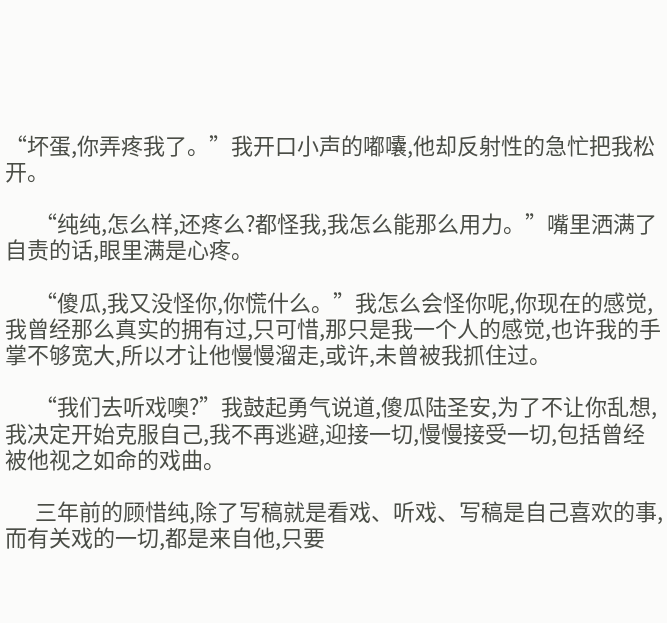“坏蛋,你弄疼我了。”我开口小声的嘟囔,他却反射性的急忙把我松开。

      “纯纯,怎么样,还疼么?都怪我,我怎么能那么用力。”嘴里洒满了自责的话,眼里满是心疼。

      “傻瓜,我又没怪你,你慌什么。”我怎么会怪你呢,你现在的感觉,我曾经那么真实的拥有过,只可惜,那只是我一个人的感觉,也许我的手掌不够宽大,所以才让他慢慢溜走,或许,未曾被我抓住过。

      “我们去听戏噢?”我鼓起勇气说道,傻瓜陆圣安,为了不让你乱想,我决定开始克服自己,我不再逃避,迎接一切,慢慢接受一切,包括曾经被他视之如命的戏曲。

      三年前的顾惜纯,除了写稿就是看戏、听戏、写稿是自己喜欢的事,而有关戏的一切,都是来自他,只要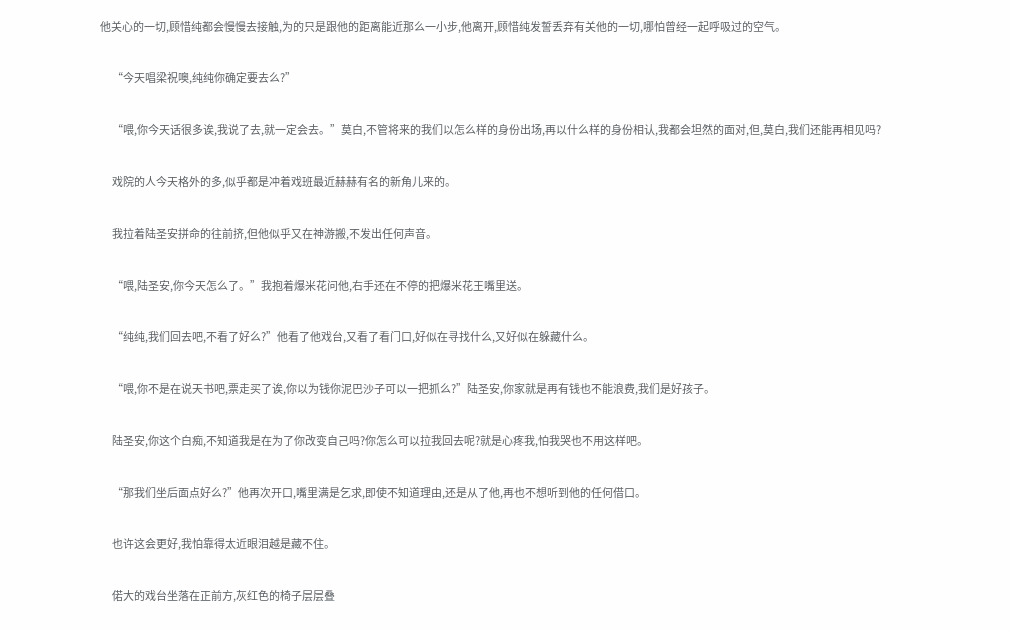他关心的一切,顾惜纯都会慢慢去接触,为的只是跟他的距离能近那么一小步,他离开,顾惜纯发誓丢弃有关他的一切,哪怕曾经一起呼吸过的空气。

      “今天唱梁祝噢,纯纯你确定要去么?”

      “喂,你今天话很多诶,我说了去,就一定会去。”莫白,不管将来的我们以怎么样的身份出场,再以什么样的身份相认,我都会坦然的面对,但,莫白,我们还能再相见吗?

      戏院的人今天格外的多,似乎都是冲着戏班最近赫赫有名的新角儿来的。

      我拉着陆圣安拼命的往前挤,但他似乎又在神游搬,不发出任何声音。

      “喂,陆圣安,你今天怎么了。”我抱着爆米花问他,右手还在不停的把爆米花王嘴里送。

      “纯纯,我们回去吧,不看了好么?”他看了他戏台,又看了看门口,好似在寻找什么,又好似在躲藏什么。

      “喂,你不是在说天书吧,票走买了诶,你以为钱你泥巴沙子可以一把抓么?”陆圣安,你家就是再有钱也不能浪费,我们是好孩子。

      陆圣安,你这个白痴,不知道我是在为了你改变自己吗?你怎么可以拉我回去呢?就是心疼我,怕我哭也不用这样吧。

      “那我们坐后面点好么?”他再次开口,嘴里满是乞求,即使不知道理由,还是从了他,再也不想听到他的任何借口。

      也许这会更好,我怕靠得太近眼泪越是藏不住。

      偌大的戏台坐落在正前方,灰红色的椅子层层叠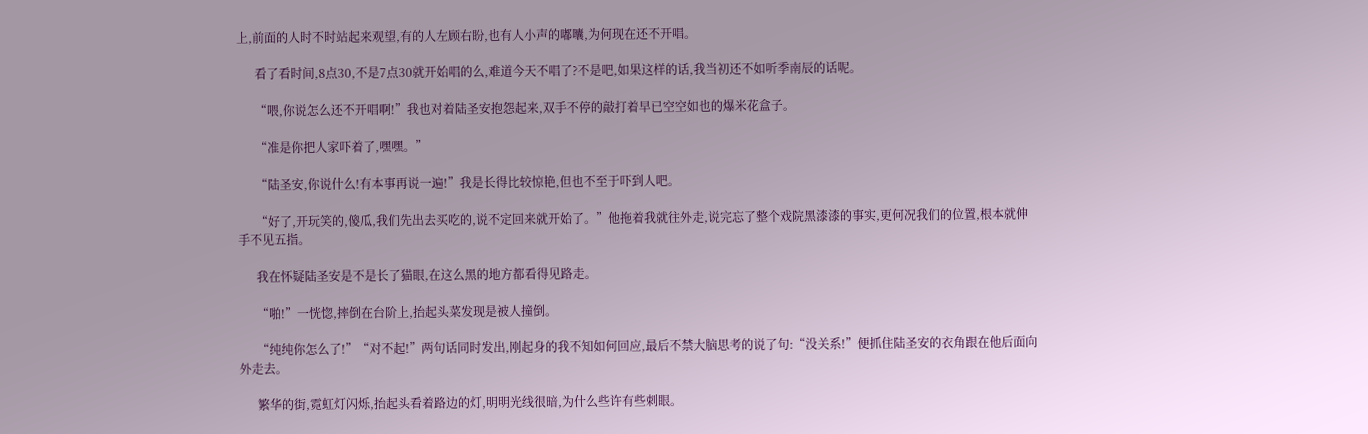上,前面的人时不时站起来观望,有的人左顾右盼,也有人小声的嘟囔,为何现在还不开唱。

      看了看时间,8点30,不是7点30就开始唱的么,难道今天不唱了?不是吧,如果这样的话,我当初还不如听季南辰的话呢。

      “喂,你说怎么还不开唱啊!”我也对着陆圣安抱怨起来,双手不停的敲打着早已空空如也的爆米花盒子。

      “准是你把人家吓着了,嘿嘿。”

      “陆圣安,你说什么!有本事再说一遍!”我是长得比较惊艳,但也不至于吓到人吧。

      “好了,开玩笑的,傻瓜,我们先出去买吃的,说不定回来就开始了。”他拖着我就往外走,说完忘了整个戏院黑漆漆的事实,更何况我们的位置,根本就伸手不见五指。

      我在怀疑陆圣安是不是长了猫眼,在这么黑的地方都看得见路走。

      “啪!”一恍惚,摔倒在台阶上,抬起头菜发现是被人撞倒。

      “纯纯你怎么了!”“对不起!”两句话同时发出,刚起身的我不知如何回应,最后不禁大脑思考的说了句:“没关系!”便抓住陆圣安的衣角跟在他后面向外走去。

      繁华的街,霓虹灯闪烁,抬起头看着路边的灯,明明光线很暗,为什么些许有些刺眼。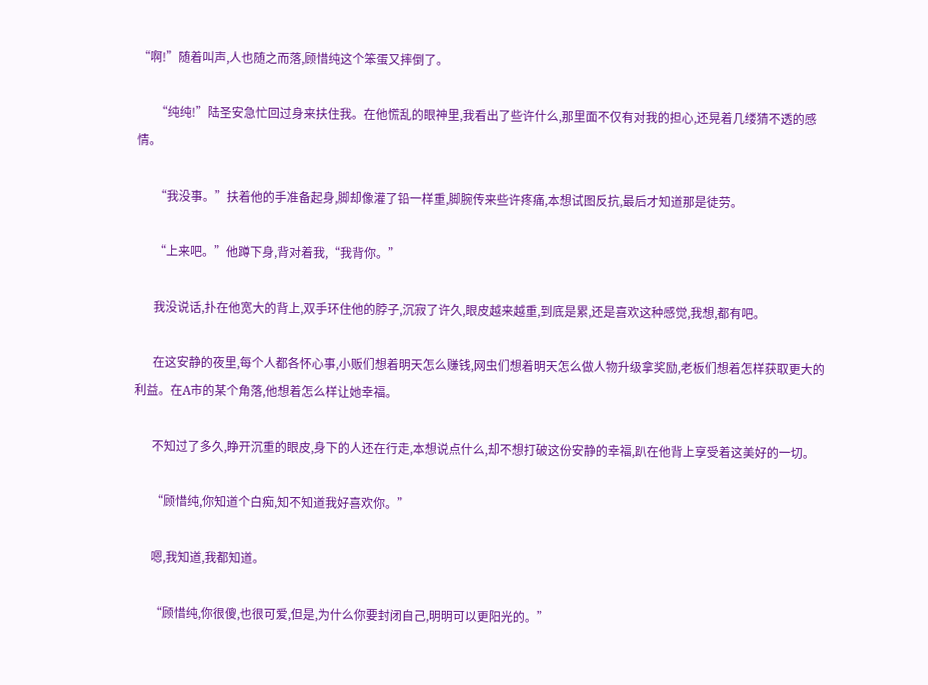“啊!”随着叫声,人也随之而落,顾惜纯这个笨蛋又摔倒了。

      “纯纯!”陆圣安急忙回过身来扶住我。在他慌乱的眼神里,我看出了些许什么,那里面不仅有对我的担心,还晃着几缕猜不透的感情。

      “我没事。”扶着他的手准备起身,脚却像灌了铅一样重,脚腕传来些许疼痛,本想试图反抗,最后才知道那是徒劳。

      “上来吧。”他蹲下身,背对着我,“我背你。”

      我没说话,扑在他宽大的背上,双手环住他的脖子,沉寂了许久,眼皮越来越重,到底是累,还是喜欢这种感觉,我想,都有吧。

      在这安静的夜里,每个人都各怀心事,小贩们想着明天怎么赚钱,网虫们想着明天怎么做人物升级拿奖励,老板们想着怎样获取更大的利益。在A市的某个角落,他想着怎么样让她幸福。

      不知过了多久,睁开沉重的眼皮,身下的人还在行走,本想说点什么,却不想打破这份安静的幸福,趴在他背上享受着这美好的一切。

      “顾惜纯,你知道个白痴,知不知道我好喜欢你。”

      嗯,我知道,我都知道。

      “顾惜纯,你很傻,也很可爱,但是,为什么你要封闭自己,明明可以更阳光的。”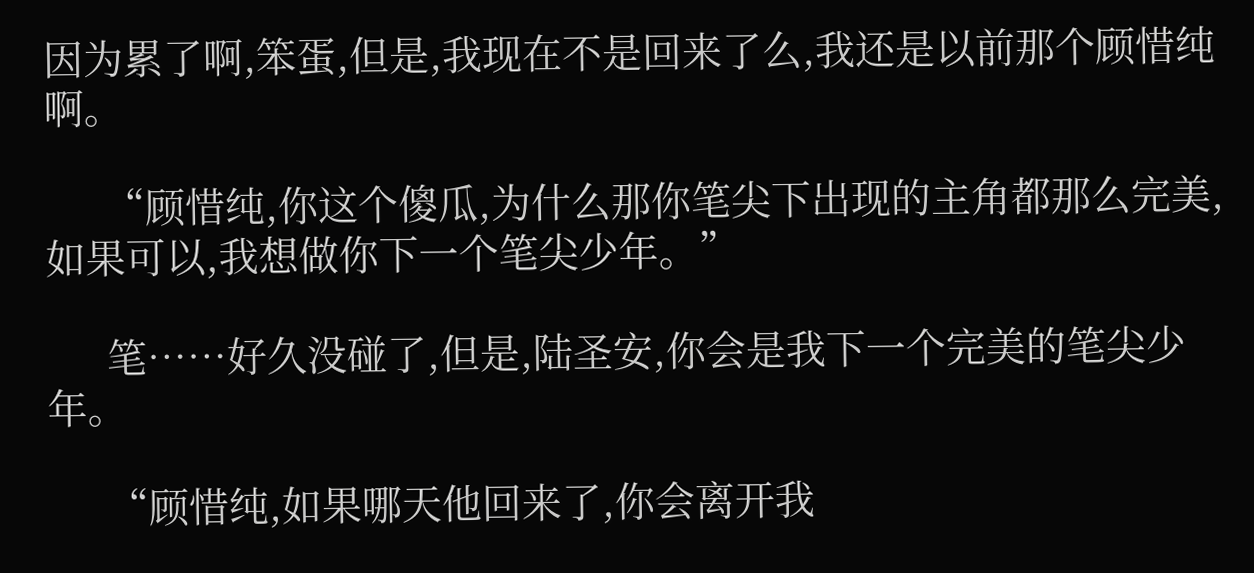因为累了啊,笨蛋,但是,我现在不是回来了么,我还是以前那个顾惜纯啊。

      “顾惜纯,你这个傻瓜,为什么那你笔尖下出现的主角都那么完美,如果可以,我想做你下一个笔尖少年。”

      笔……好久没碰了,但是,陆圣安,你会是我下一个完美的笔尖少年。

      “顾惜纯,如果哪天他回来了,你会离开我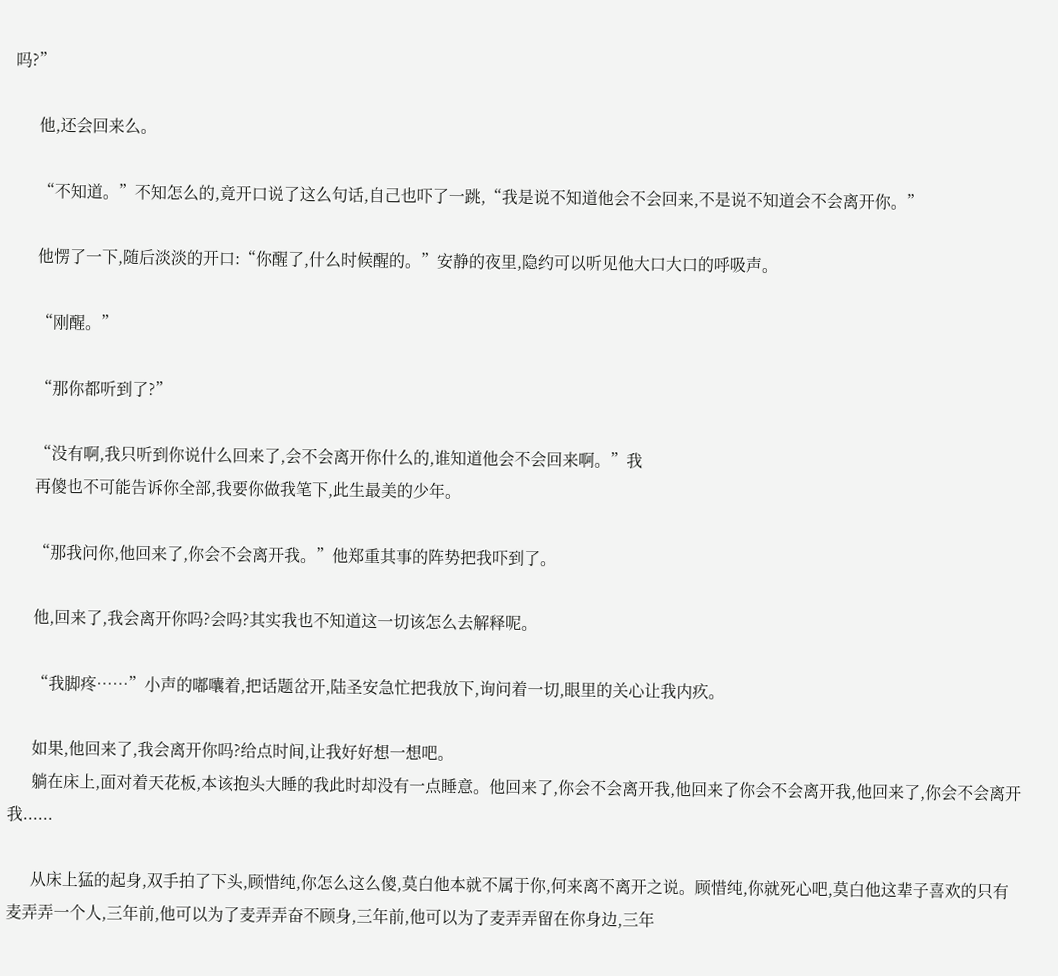吗?”

      他,还会回来么。

      “不知道。”不知怎么的,竟开口说了这么句话,自己也吓了一跳,“我是说不知道他会不会回来,不是说不知道会不会离开你。”

      他愣了一下,随后淡淡的开口:“你醒了,什么时候醒的。”安静的夜里,隐约可以听见他大口大口的呼吸声。

      “刚醒。”

      “那你都听到了?”

      “没有啊,我只听到你说什么回来了,会不会离开你什么的,谁知道他会不会回来啊。”我
      再傻也不可能告诉你全部,我要你做我笔下,此生最美的少年。

      “那我问你,他回来了,你会不会离开我。”他郑重其事的阵势把我吓到了。

      他,回来了,我会离开你吗?会吗?其实我也不知道这一切该怎么去解释呢。

      “我脚疼……”小声的嘟囔着,把话题岔开,陆圣安急忙把我放下,询问着一切,眼里的关心让我内疚。

      如果,他回来了,我会离开你吗?给点时间,让我好好想一想吧。
      躺在床上,面对着天花板,本该抱头大睡的我此时却没有一点睡意。他回来了,你会不会离开我,他回来了你会不会离开我,他回来了,你会不会离开我......

      从床上猛的起身,双手拍了下头,顾惜纯,你怎么这么傻,莫白他本就不属于你,何来离不离开之说。顾惜纯,你就死心吧,莫白他这辈子喜欢的只有麦弄弄一个人,三年前,他可以为了麦弄弄奋不顾身,三年前,他可以为了麦弄弄留在你身边,三年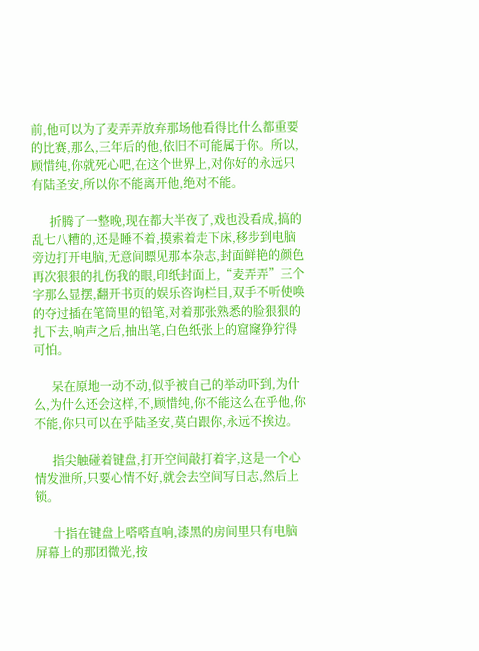前,他可以为了麦弄弄放弃那场他看得比什么都重要的比赛,那么,三年后的他,依旧不可能属于你。所以,顾惜纯,你就死心吧,在这个世界上,对你好的永远只有陆圣安,所以你不能离开他,绝对不能。

      折腾了一整晚,现在都大半夜了,戏也没看成,搞的乱七八糟的,还是睡不着,摸索着走下床,移步到电脑旁边打开电脑,无意间瞟见那本杂志,封面鲜艳的颜色再次狠狠的扎伤我的眼,印纸封面上,“麦弄弄”三个字那么显摆,翻开书页的娱乐咨询栏目,双手不听使唤的夺过插在笔筒里的铅笔,对着那张熟悉的脸狠狠的扎下去,响声之后,抽出笔,白色纸张上的窟窿狰狞得可怕。

      呆在原地一动不动,似乎被自己的举动吓到,为什么,为什么还会这样,不,顾惜纯,你不能这么在乎他,你不能,你只可以在乎陆圣安,莫白跟你,永远不挨边。

      指尖触碰着键盘,打开空间敲打着字,这是一个心情发泄所,只要心情不好,就会去空间写日志,然后上锁。

      十指在键盘上嗒嗒直响,漆黑的房间里只有电脑屏幕上的那团微光,按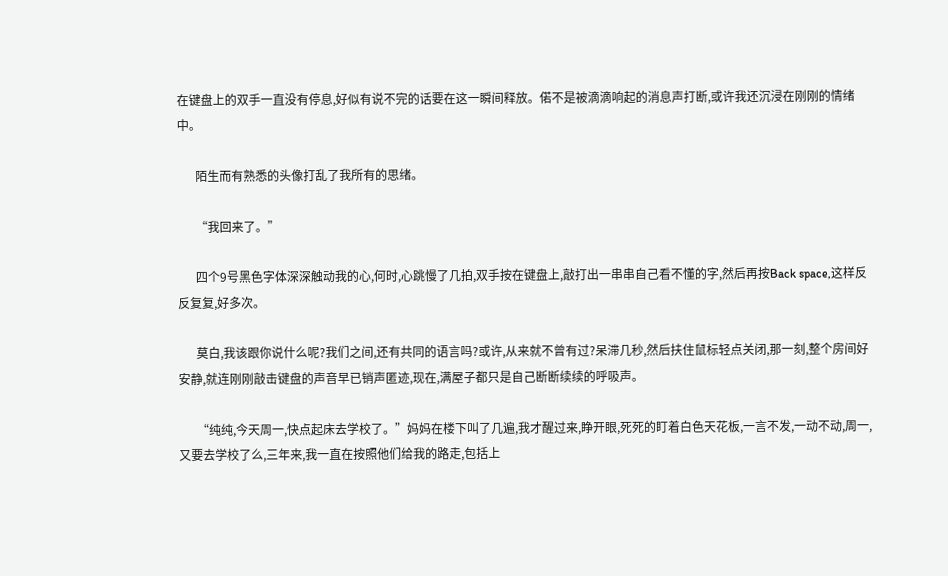在键盘上的双手一直没有停息,好似有说不完的话要在这一瞬间释放。偌不是被滴滴响起的消息声打断,或许我还沉浸在刚刚的情绪中。

      陌生而有熟悉的头像打乱了我所有的思绪。

      “我回来了。”

      四个9号黑色字体深深触动我的心,何时,心跳慢了几拍,双手按在键盘上,敲打出一串串自己看不懂的字,然后再按Back space,这样反反复复,好多次。

      莫白,我该跟你说什么呢?我们之间,还有共同的语言吗?或许,从来就不曾有过?呆滞几秒,然后扶住鼠标轻点关闭,那一刻,整个房间好安静,就连刚刚敲击键盘的声音早已销声匿迹,现在,满屋子都只是自己断断续续的呼吸声。

      “纯纯,今天周一,快点起床去学校了。”妈妈在楼下叫了几遍,我才醒过来,睁开眼,死死的盯着白色天花板,一言不发,一动不动,周一,又要去学校了么,三年来,我一直在按照他们给我的路走,包括上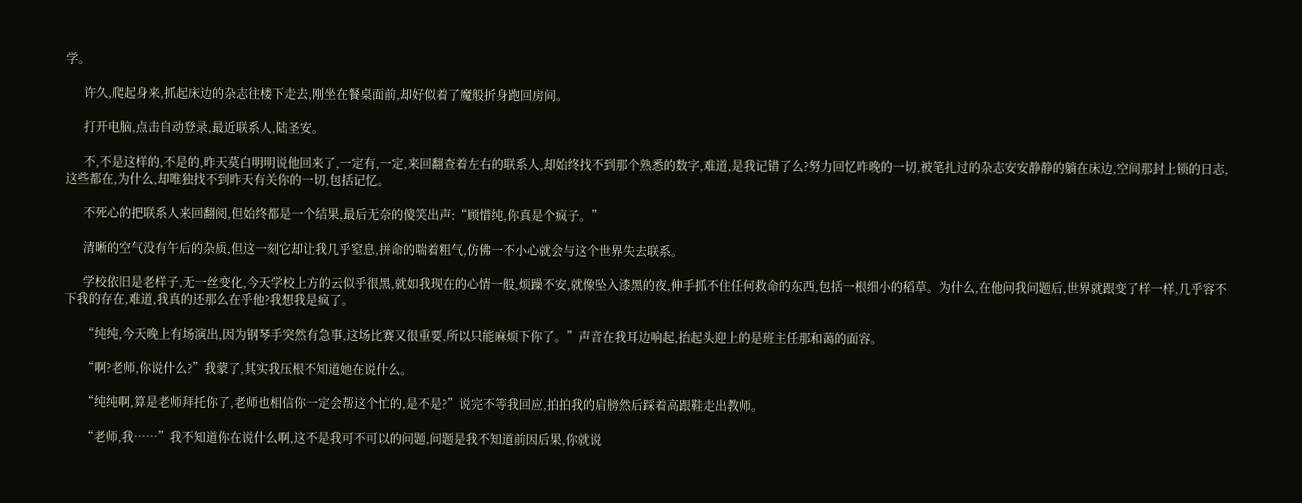学。

      许久,爬起身来,抓起床边的杂志往楼下走去,刚坐在餐桌面前,却好似着了魔般折身跑回房间。

      打开电脑,点击自动登录,最近联系人,陆圣安。

      不,不是这样的,不是的,昨天莫白明明说他回来了,一定有,一定,来回翻查着左右的联系人,却始终找不到那个熟悉的数字,难道,是我记错了么?努力回忆昨晚的一切,被笔扎过的杂志安安静静的躺在床边,空间那封上锁的日志,这些都在,为什么,却唯独找不到昨天有关你的一切,包括记忆。

      不死心的把联系人来回翻阅,但始终都是一个结果,最后无奈的傻笑出声:“顾惜纯,你真是个疯子。”

      清晰的空气没有午后的杂质,但这一刻它却让我几乎窒息,拼命的喘着粗气,仿佛一不小心就会与这个世界失去联系。

      学校依旧是老样子,无一丝变化,今天学校上方的云似乎很黑,就如我现在的心情一般,烦躁不安,就像坠入漆黑的夜,伸手抓不住任何救命的东西,包括一根细小的稻草。为什么,在他问我问题后,世界就跟变了样一样,几乎容不下我的存在,难道,我真的还那么在乎他?我想我是疯了。

      “纯纯,今天晚上有场演出,因为钢琴手突然有急事,这场比赛又很重要,所以只能麻烦下你了。”声音在我耳边响起,抬起头迎上的是班主任那和蔼的面容。

      “啊?老师,你说什么?”我蒙了,其实我压根不知道她在说什么。

      “纯纯啊,算是老师拜托你了,老师也相信你一定会帮这个忙的,是不是?”说完不等我回应,拍拍我的肩膀然后踩着高跟鞋走出教师。

      “老师,我……”我不知道你在说什么啊,这不是我可不可以的问题,问题是我不知道前因后果,你就说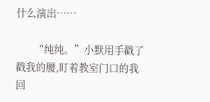什么演出……

      “纯纯。”小默用手戳了戳我的腰,盯着教室门口的我回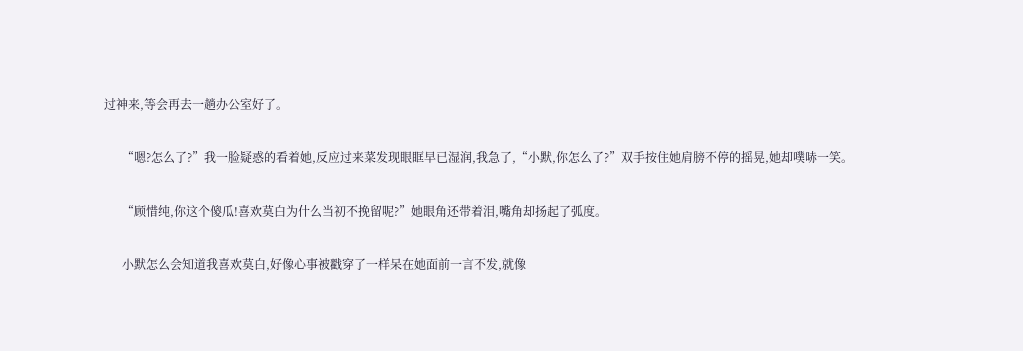过神来,等会再去一趟办公室好了。

      “嗯?怎么了?”我一脸疑惑的看着她,反应过来菜发现眼眶早已湿润,我急了,“小默,你怎么了?”双手按住她肩膀不停的摇晃,她却噗哧一笑。

      “顾惜纯,你这个傻瓜!喜欢莫白为什么当初不挽留呢?”她眼角还带着泪,嘴角却扬起了弧度。

      小默怎么会知道我喜欢莫白,好像心事被戳穿了一样呆在她面前一言不发,就像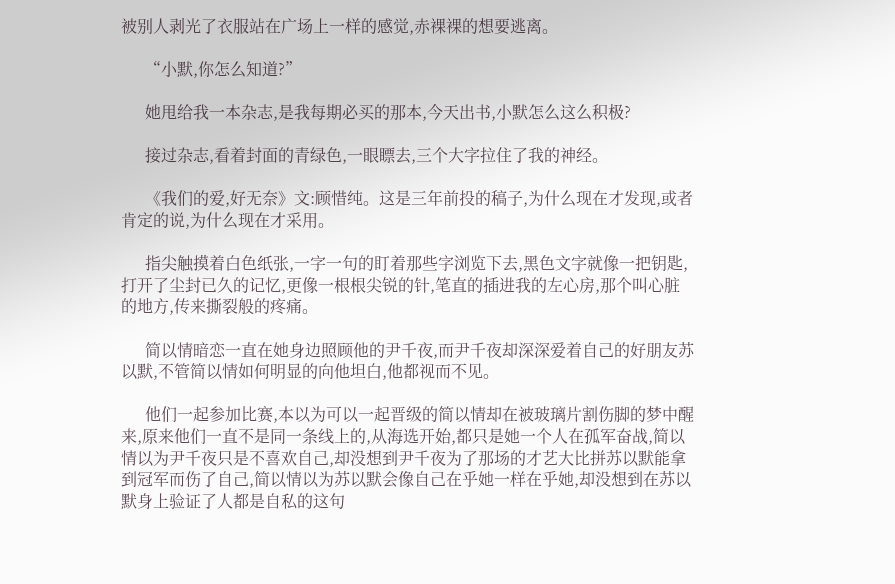被别人剥光了衣服站在广场上一样的感觉,赤裸裸的想要逃离。

      “小默,你怎么知道?”

      她甩给我一本杂志,是我每期必买的那本,今天出书,小默怎么这么积极?

      接过杂志,看着封面的青绿色,一眼瞟去,三个大字拉住了我的神经。

      《我们的爱,好无奈》文:顾惜纯。这是三年前投的稿子,为什么现在才发现,或者肯定的说,为什么现在才采用。

      指尖触摸着白色纸张,一字一句的盯着那些字浏览下去,黑色文字就像一把钥匙,打开了尘封已久的记忆,更像一根根尖锐的针,笔直的插进我的左心房,那个叫心脏的地方,传来撕裂般的疼痛。

      简以情暗恋一直在她身边照顾他的尹千夜,而尹千夜却深深爱着自己的好朋友苏以默,不管简以情如何明显的向他坦白,他都视而不见。

      他们一起参加比赛,本以为可以一起晋级的简以情却在被玻璃片割伤脚的梦中醒来,原来他们一直不是同一条线上的,从海选开始,都只是她一个人在孤军奋战,简以情以为尹千夜只是不喜欢自己,却没想到尹千夜为了那场的才艺大比拼苏以默能拿到冠军而伤了自己,简以情以为苏以默会像自己在乎她一样在乎她,却没想到在苏以默身上验证了人都是自私的这句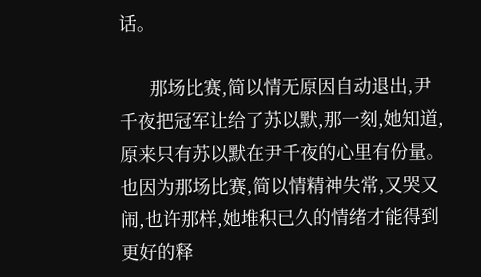话。

      那场比赛,简以情无原因自动退出,尹千夜把冠军让给了苏以默,那一刻,她知道,原来只有苏以默在尹千夜的心里有份量。也因为那场比赛,简以情精神失常,又哭又闹,也许那样,她堆积已久的情绪才能得到更好的释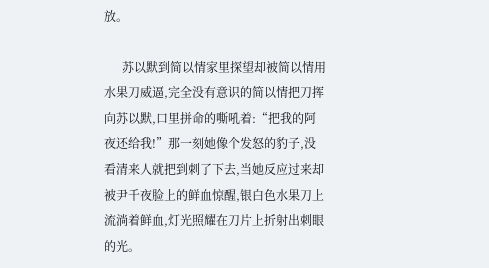放。

      苏以默到简以情家里探望却被简以情用水果刀威逼,完全没有意识的简以情把刀挥向苏以默,口里拼命的嘶吼着:“把我的阿夜还给我!”那一刻她像个发怒的豹子,没看清来人就把到刺了下去,当她反应过来却被尹千夜脸上的鲜血惊醒,银白色水果刀上流淌着鲜血,灯光照耀在刀片上折射出刺眼的光。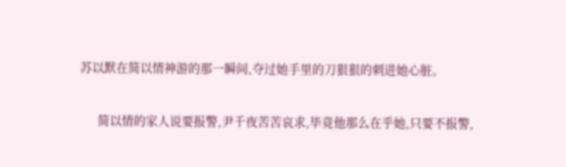苏以默在简以情神游的那一瞬间,夺过她手里的刀狠狠的刺进她心脏。

      简以情的家人说要报警,尹千夜苦苦哀求,毕竟他那么在乎她,只要不报警,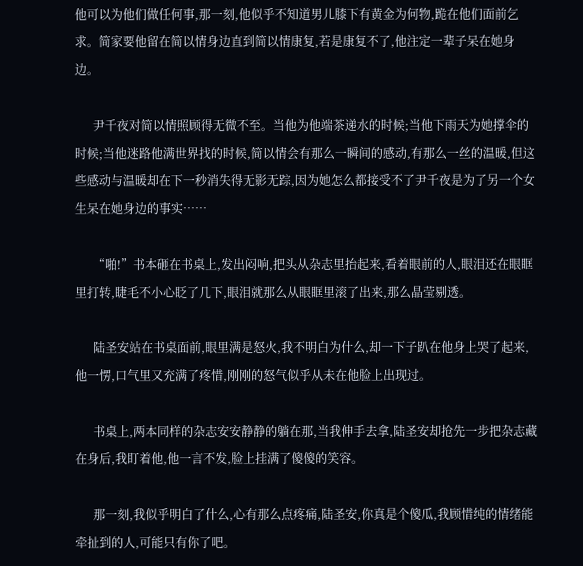他可以为他们做任何事,那一刻,他似乎不知道男儿膝下有黄金为何物,跪在他们面前乞求。简家要他留在简以情身边直到简以情康复,若是康复不了,他注定一辈子呆在她身边。

      尹千夜对简以情照顾得无微不至。当他为他端茶递水的时候;当他下雨天为她撑伞的时候;当他迷路他满世界找的时候,简以情会有那么一瞬间的感动,有那么一丝的温暖,但这些感动与温暖却在下一秒消失得无影无踪,因为她怎么都接受不了尹千夜是为了另一个女生呆在她身边的事实……

      “啪!”书本砸在书桌上,发出闷响,把头从杂志里抬起来,看着眼前的人,眼泪还在眼眶里打转,睫毛不小心眨了几下,眼泪就那么从眼眶里滚了出来,那么晶莹剔透。

      陆圣安站在书桌面前,眼里满是怒火,我不明白为什么,却一下子趴在他身上哭了起来,他一愣,口气里又充满了疼惜,刚刚的怒气似乎从未在他脸上出现过。

      书桌上,两本同样的杂志安安静静的躺在那,当我伸手去拿,陆圣安却抢先一步把杂志藏在身后,我盯着他,他一言不发,脸上挂满了傻傻的笑容。

      那一刻,我似乎明白了什么,心有那么点疼痛,陆圣安,你真是个傻瓜,我顾惜纯的情绪能牵扯到的人,可能只有你了吧。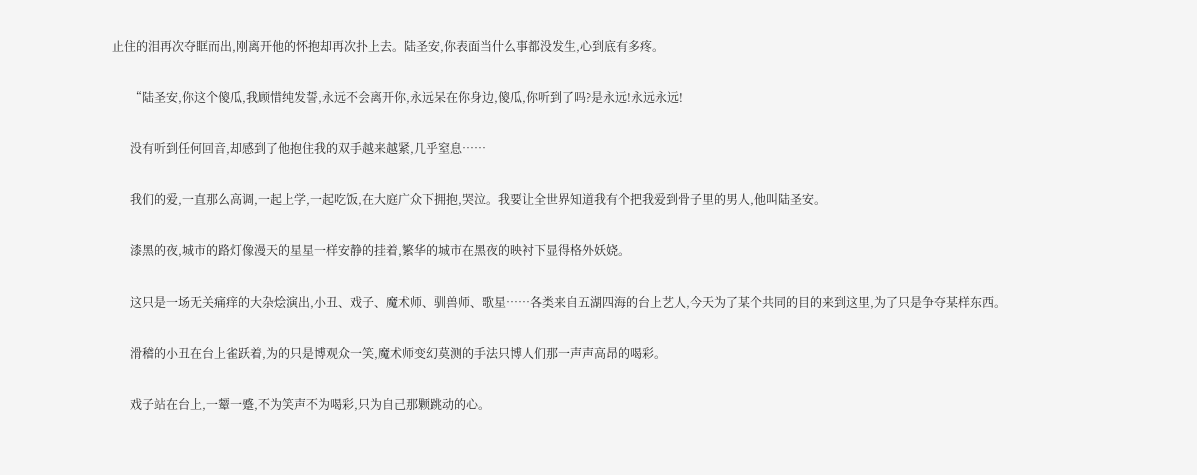止住的泪再次夺眶而出,刚离开他的怀抱却再次扑上去。陆圣安,你表面当什么事都没发生,心到底有多疼。

      “陆圣安,你这个傻瓜,我顾惜纯发誓,永远不会离开你,永远呆在你身边,傻瓜,你听到了吗?是永远!永远永远!

      没有听到任何回音,却感到了他抱住我的双手越来越紧,几乎窒息……

      我们的爱,一直那么高调,一起上学,一起吃饭,在大庭广众下拥抱,哭泣。我要让全世界知道我有个把我爱到骨子里的男人,他叫陆圣安。

      漆黑的夜,城市的路灯像漫天的星星一样安静的挂着,繁华的城市在黑夜的映衬下显得格外妖娆。

      这只是一场无关痛痒的大杂烩演出,小丑、戏子、魔术师、驯兽师、歌星……各类来自五湖四海的台上艺人,今天为了某个共同的目的来到这里,为了只是争夺某样东西。

      滑稽的小丑在台上雀跃着,为的只是博观众一笑,魔术师变幻莫测的手法只博人们那一声声高昂的喝彩。

      戏子站在台上,一颦一蹙,不为笑声不为喝彩,只为自己那颗跳动的心。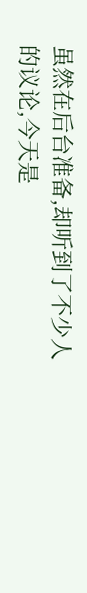虽然在后台准备,却听到了不少人的议论,今天是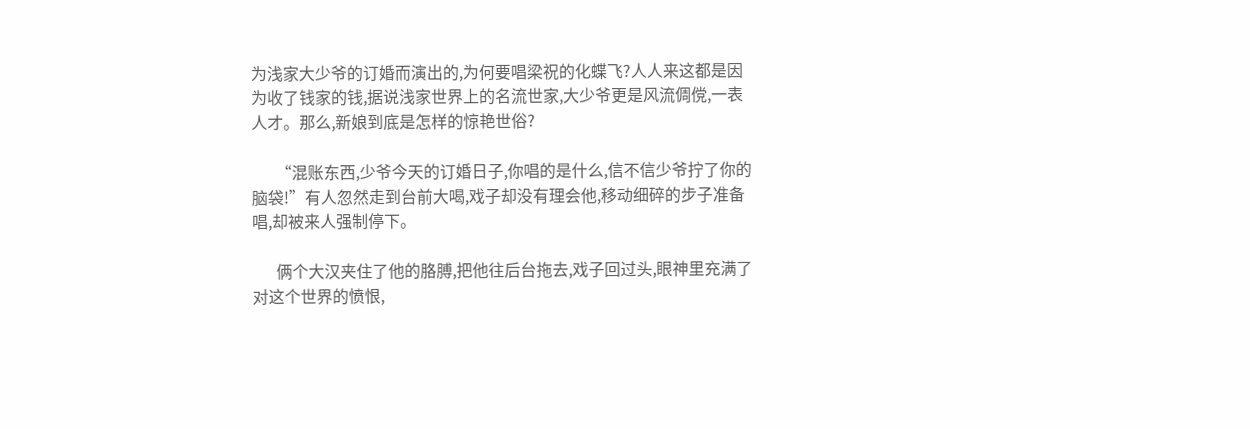为浅家大少爷的订婚而演出的,为何要唱梁祝的化蝶飞?人人来这都是因为收了钱家的钱,据说浅家世界上的名流世家,大少爷更是风流倜傥,一表人才。那么,新娘到底是怎样的惊艳世俗?

      “混账东西,少爷今天的订婚日子,你唱的是什么,信不信少爷拧了你的脑袋!”有人忽然走到台前大喝,戏子却没有理会他,移动细碎的步子准备唱,却被来人强制停下。

      俩个大汉夹住了他的胳膊,把他往后台拖去,戏子回过头,眼神里充满了对这个世界的愤恨,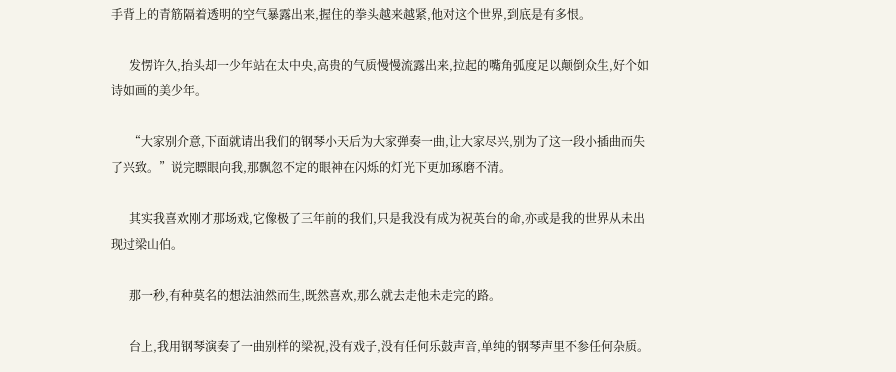手背上的青筋隔着透明的空气暴露出来,握住的拳头越来越紧,他对这个世界,到底是有多恨。

      发愣许久,抬头却一少年站在太中央,高贵的气质慢慢流露出来,拉起的嘴角弧度足以颠倒众生,好个如诗如画的美少年。

      “大家别介意,下面就请出我们的钢琴小天后为大家弹奏一曲,让大家尽兴,别为了这一段小插曲而失了兴致。”说完瞟眼向我,那飘忽不定的眼神在闪烁的灯光下更加琢磨不清。

      其实我喜欢刚才那场戏,它像极了三年前的我们,只是我没有成为祝英台的命,亦或是我的世界从未出现过梁山伯。

      那一秒,有种莫名的想法油然而生,既然喜欢,那么就去走他未走完的路。

      台上,我用钢琴演奏了一曲别样的梁祝,没有戏子,没有任何乐鼓声音,单纯的钢琴声里不参任何杂质。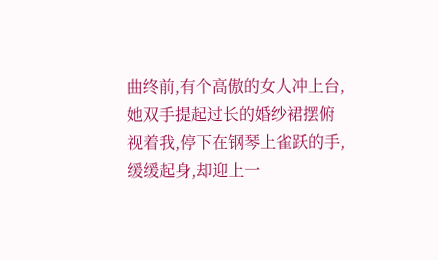曲终前,有个高傲的女人冲上台,她双手提起过长的婚纱裙摆俯视着我,停下在钢琴上雀跃的手,缓缓起身,却迎上一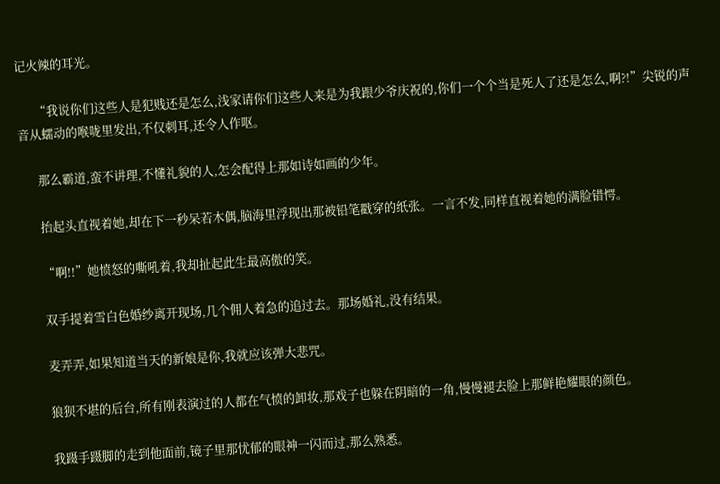记火辣的耳光。

      “我说你们这些人是犯贱还是怎么,浅家请你们这些人来是为我跟少爷庆祝的,你们一个个当是死人了还是怎么,啊?!”尖锐的声音从蠕动的喉咙里发出,不仅刺耳,还令人作呕。

      那么霸道,蛮不讲理,不懂礼貌的人,怎会配得上那如诗如画的少年。

      抬起头直视着她,却在下一秒呆若木偶,脑海里浮现出那被铅笔戳穿的纸张。一言不发,同样直视着她的满脸错愕。

      “啊!!”她愤怒的嘶吼着,我却扯起此生最高傲的笑。

      双手提着雪白色婚纱离开现场,几个佣人着急的追过去。那场婚礼,没有结果。

      麦弄弄,如果知道当天的新娘是你,我就应该弹大悲咒。

      狼狈不堪的后台,所有刚表演过的人都在气愤的卸妆,那戏子也躲在阴暗的一角,慢慢褪去脸上那鲜艳耀眼的颜色。

      我蹑手蹑脚的走到他面前,镜子里那忧郁的眼神一闪而过,那么熟悉。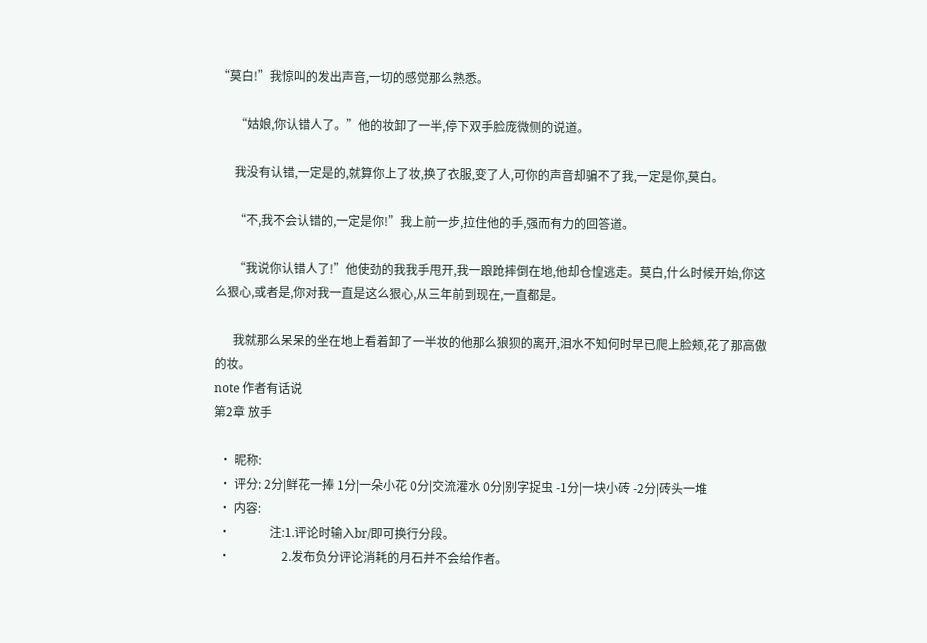“莫白!”我惊叫的发出声音,一切的感觉那么熟悉。

      “姑娘,你认错人了。”他的妆卸了一半,停下双手脸庞微侧的说道。

      我没有认错,一定是的,就算你上了妆,换了衣服,变了人,可你的声音却骗不了我,一定是你,莫白。

      “不,我不会认错的,一定是你!”我上前一步,拉住他的手,强而有力的回答道。

      “我说你认错人了!”他使劲的我我手甩开,我一踉跄摔倒在地,他却仓惶逃走。莫白,什么时候开始,你这么狠心,或者是,你对我一直是这么狠心,从三年前到现在,一直都是。

      我就那么呆呆的坐在地上看着卸了一半妆的他那么狼狈的离开,泪水不知何时早已爬上脸颊,花了那高傲的妆。
note 作者有话说
第2章 放手

  • 昵称:
  • 评分: 2分|鲜花一捧 1分|一朵小花 0分|交流灌水 0分|别字捉虫 -1分|一块小砖 -2分|砖头一堆
  • 内容:
  •             注:1.评论时输入br/即可换行分段。
  •                 2.发布负分评论消耗的月石并不会给作者。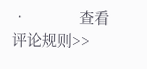•             查看评论规则>>